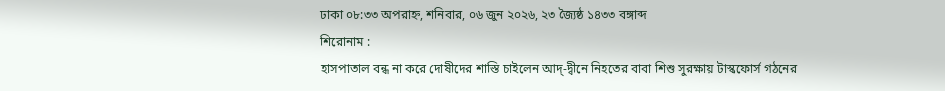ঢাকা ০৮:৩৩ অপরাহ্ন, শনিবার, ০৬ জুন ২০২৬, ২৩ জ্যৈষ্ঠ ১৪৩৩ বঙ্গাব্দ
শিরোনাম :
হাসপাতাল বন্ধ না করে দোষীদের শাস্তি চাইলেন আদ্-দ্বীনে নিহতের বাবা শিশু সুরক্ষায় টাস্কফোর্স গঠনের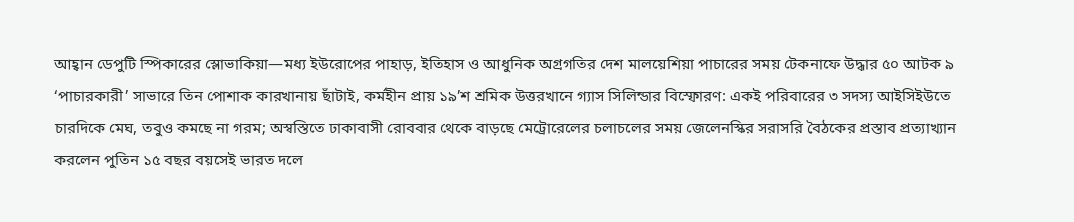আহ্বান ডেপুটি স্পিকারের স্লোভাকিয়া—মধ্য ইউরোপের পাহাড়, ইতিহাস ও আধুনিক অগ্রগতির দেশ মালয়েশিয়া পাচারের সময় টেকনাফে উদ্ধার ৫০ আটক ৯ ‘পাচারকারী’ সাভারে তিন পোশাক কারখানায় ছাঁটাই, কর্মহীন প্রায় ১৯’শ শ্রমিক উত্তরখানে গ্যাস সিলিন্ডার বিস্ফোরণ: একই পরিবারের ৩ সদস্য আইসিইউতে চারদিকে মেঘ, তবুও কমছে না গরম; অস্বস্তিতে ঢাকাবাসী রোববার থেকে বাড়ছে মেট্রোরেলের চলাচলের সময় জেলেনস্কির সরাসরি বৈঠকের প্রস্তাব প্রত্যাখ্যান করলেন পুতিন ১৫ বছর বয়সেই ভারত দলে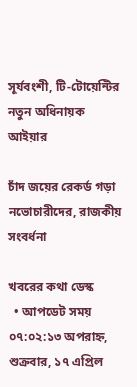সূর্যবংশী, টি-টোয়েন্টির নতুন অধিনায়ক আইয়ার

চাঁদ জয়ের রেকর্ড গড়া নভোচারীদের, রাজকীয় সংবর্ধনা

খবরের কথা ডেস্ক
  • আপডেট সময় ০৭:০২:১৩ অপরাহ্ন, শুক্রবার, ১৭ এপ্রিল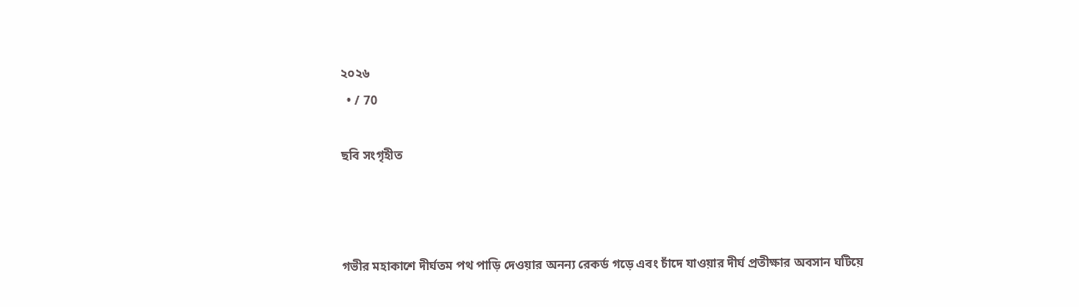২০২৬
  • / 70

ছবি সংগৃহীত



গভীর মহাকাশে দীর্ঘতম পথ পাড়ি দেওয়ার অনন্য রেকর্ড গড়ে এবং চাঁদে যাওয়ার দীর্ঘ প্রতীক্ষার অবসান ঘটিয়ে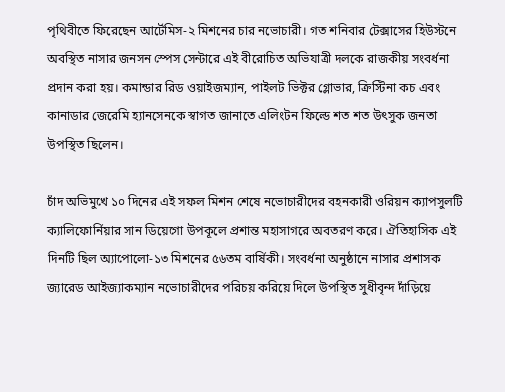পৃথিবীতে ফিরেছেন আর্টেমিস-২ মিশনের চার নভোচারী। গত শনিবার টেক্সাসের হিউস্টনে অবস্থিত নাসার জনসন স্পেস সেন্টারে এই বীরোচিত অভিযাত্রী দলকে রাজকীয় সংবর্ধনা প্রদান করা হয়। কমান্ডার রিড ওয়াইজম্যান, পাইলট ভিক্টর গ্লোভার, ক্রিস্টিনা কচ এবং কানাডার জেরেমি হ্যানসেনকে স্বাগত জানাতে এলিংটন ফিল্ডে শত শত উৎসুক জনতা উপস্থিত ছিলেন।

চাঁদ অভিমুখে ১০ দিনের এই সফল মিশন শেষে নভোচারীদের বহনকারী ওরিয়ন ক্যাপসুলটি ক্যালিফোর্নিয়ার সান ডিয়েগো উপকূলে প্রশান্ত মহাসাগরে অবতরণ করে। ঐতিহাসিক এই দিনটি ছিল অ্যাপোলো-১৩ মিশনের ৫৬তম বার্ষিকী। সংবর্ধনা অনুষ্ঠানে নাসার প্রশাসক জ্যারেড আইজ্যাকম্যান নভোচারীদের পরিচয় করিয়ে দিলে উপস্থিত সুধীবৃন্দ দাঁড়িয়ে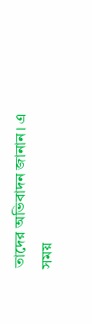তাদের অভিবাদন জানান। এ সময়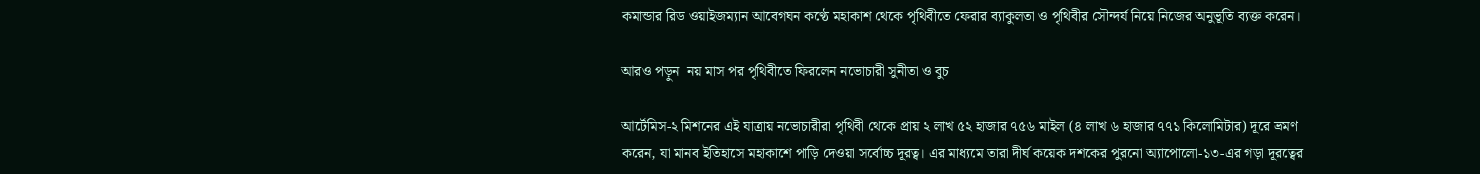কমান্ডার রিড ওয়াইজম্যান আবেগঘন কণ্ঠে মহাকাশ থেকে পৃথিবীতে ফেরার ব্যাকুলতা ও পৃথিবীর সৌন্দর্য নিয়ে নিজের অনুভূতি ব্যক্ত করেন।

আরও পড়ুন  নয় মাস পর পৃথিবীতে ফিরলেন নভোচারী সুনীতা ও বুচ

আর্টেমিস-২ মিশনের এই যাত্রায় নভোচারীরা পৃথিবী থেকে প্রায় ২ লাখ ৫২ হাজার ৭৫৬ মাইল (৪ লাখ ৬ হাজার ৭৭১ কিলোমিটার) দূরে ভ্রমণ করেন, যা মানব ইতিহাসে মহাকাশে পাড়ি দেওয়া সর্বোচ্চ দূরত্ব। এর মাধ্যমে তারা দীর্ঘ কয়েক দশকের পুরনো অ্যাপোলো-১৩-এর গড়া দূরত্বের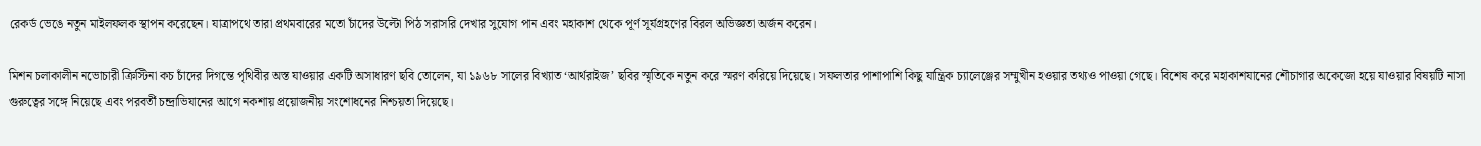রেকর্ড ভেঙে নতুন মাইলফলক স্থাপন করেছেন। যাত্রাপথে তারা প্রথমবারের মতো চাঁদের উল্টো পিঠ সরাসরি দেখার সুযোগ পান এবং মহাকাশ থেকে পূর্ণ সূর্যগ্রহণের বিরল অভিজ্ঞতা অর্জন করেন।

মিশন চলাকালীন নভোচারী ক্রিস্টিনা কচ চাঁদের দিগন্তে পৃথিবীর অস্ত যাওয়ার একটি অসাধারণ ছবি তোলেন, যা ১৯৬৮ সালের বিখ্যাত ‘আর্থরাইজ’ ছবির স্মৃতিকে নতুন করে স্মরণ করিয়ে দিয়েছে। সফলতার পাশাপাশি কিছু যান্ত্রিক চ্যালেঞ্জের সম্মুখীন হওয়ার তথ্যও পাওয়া গেছে। বিশেষ করে মহাকাশযানের শৌচাগার অকেজো হয়ে যাওয়ার বিষয়টি নাসা গুরুত্বের সঙ্গে নিয়েছে এবং পরবর্তী চন্দ্রাভিযানের আগে নকশায় প্রয়োজনীয় সংশোধনের নিশ্চয়তা দিয়েছে।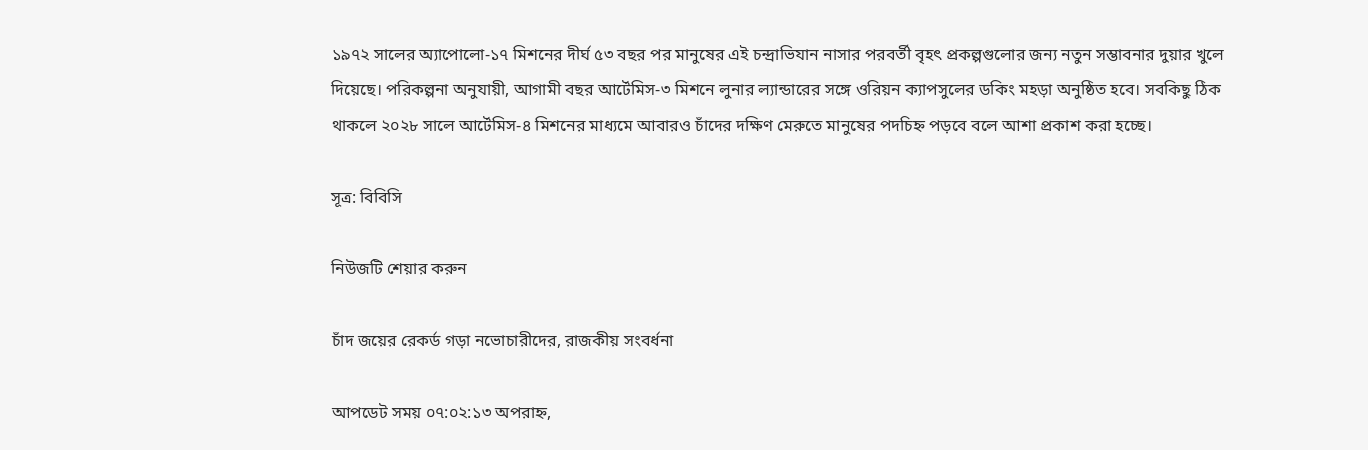১৯৭২ সালের অ্যাপোলো-১৭ মিশনের দীর্ঘ ৫৩ বছর পর মানুষের এই চন্দ্রাভিযান নাসার পরবর্তী বৃহৎ প্রকল্পগুলোর জন্য নতুন সম্ভাবনার দুয়ার খুলে দিয়েছে। পরিকল্পনা অনুযায়ী, আগামী বছর আর্টেমিস-৩ মিশনে লুনার ল্যান্ডারের সঙ্গে ওরিয়ন ক্যাপসুলের ডকিং মহড়া অনুষ্ঠিত হবে। সবকিছু ঠিক থাকলে ২০২৮ সালে আর্টেমিস-৪ মিশনের মাধ্যমে আবারও চাঁদের দক্ষিণ মেরুতে মানুষের পদচিহ্ন পড়বে বলে আশা প্রকাশ করা হচ্ছে।

সূত্র: বিবিসি

নিউজটি শেয়ার করুন

চাঁদ জয়ের রেকর্ড গড়া নভোচারীদের, রাজকীয় সংবর্ধনা

আপডেট সময় ০৭:০২:১৩ অপরাহ্ন,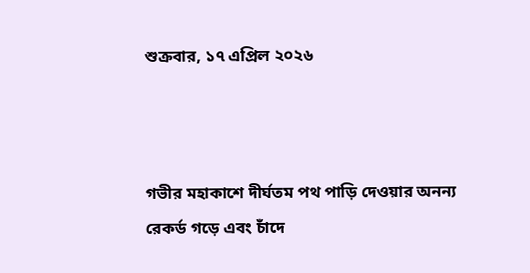শুক্রবার, ১৭ এপ্রিল ২০২৬



গভীর মহাকাশে দীর্ঘতম পথ পাড়ি দেওয়ার অনন্য রেকর্ড গড়ে এবং চাঁদে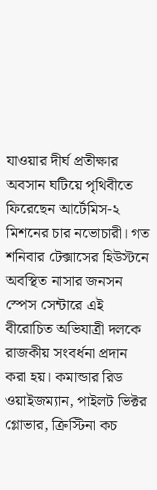যাওয়ার দীর্ঘ প্রতীক্ষার অবসান ঘটিয়ে পৃথিবীতে ফিরেছেন আর্টেমিস-২ মিশনের চার নভোচারী। গত শনিবার টেক্সাসের হিউস্টনে অবস্থিত নাসার জনসন স্পেস সেন্টারে এই বীরোচিত অভিযাত্রী দলকে রাজকীয় সংবর্ধনা প্রদান করা হয়। কমান্ডার রিড ওয়াইজম্যান, পাইলট ভিক্টর গ্লোভার, ক্রিস্টিনা কচ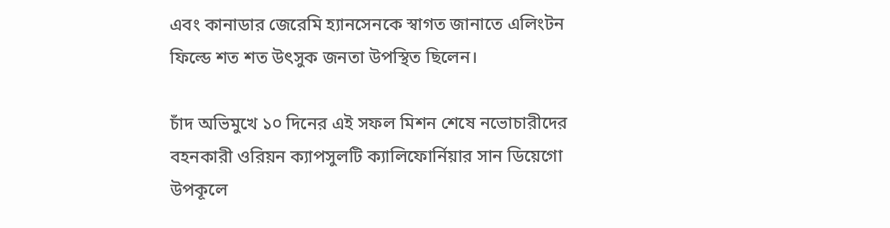এবং কানাডার জেরেমি হ্যানসেনকে স্বাগত জানাতে এলিংটন ফিল্ডে শত শত উৎসুক জনতা উপস্থিত ছিলেন।

চাঁদ অভিমুখে ১০ দিনের এই সফল মিশন শেষে নভোচারীদের বহনকারী ওরিয়ন ক্যাপসুলটি ক্যালিফোর্নিয়ার সান ডিয়েগো উপকূলে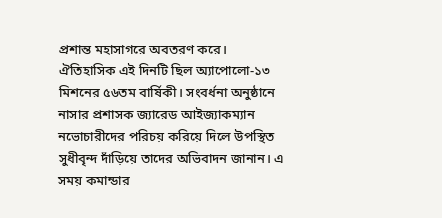প্রশান্ত মহাসাগরে অবতরণ করে। ঐতিহাসিক এই দিনটি ছিল অ্যাপোলো-১৩ মিশনের ৫৬তম বার্ষিকী। সংবর্ধনা অনুষ্ঠানে নাসার প্রশাসক জ্যারেড আইজ্যাকম্যান নভোচারীদের পরিচয় করিয়ে দিলে উপস্থিত সুধীবৃন্দ দাঁড়িয়ে তাদের অভিবাদন জানান। এ সময় কমান্ডার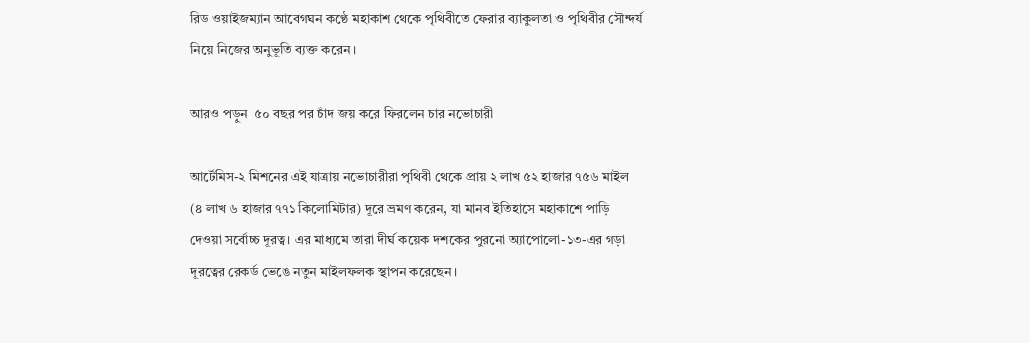রিড ওয়াইজম্যান আবেগঘন কণ্ঠে মহাকাশ থেকে পৃথিবীতে ফেরার ব্যাকুলতা ও পৃথিবীর সৌন্দর্য নিয়ে নিজের অনুভূতি ব্যক্ত করেন।

আরও পড়ুন  ৫০ বছর পর চাঁদ জয় করে ফিরলেন চার নভোচারী

আর্টেমিস-২ মিশনের এই যাত্রায় নভোচারীরা পৃথিবী থেকে প্রায় ২ লাখ ৫২ হাজার ৭৫৬ মাইল (৪ লাখ ৬ হাজার ৭৭১ কিলোমিটার) দূরে ভ্রমণ করেন, যা মানব ইতিহাসে মহাকাশে পাড়ি দেওয়া সর্বোচ্চ দূরত্ব। এর মাধ্যমে তারা দীর্ঘ কয়েক দশকের পুরনো অ্যাপোলো-১৩-এর গড়া দূরত্বের রেকর্ড ভেঙে নতুন মাইলফলক স্থাপন করেছেন।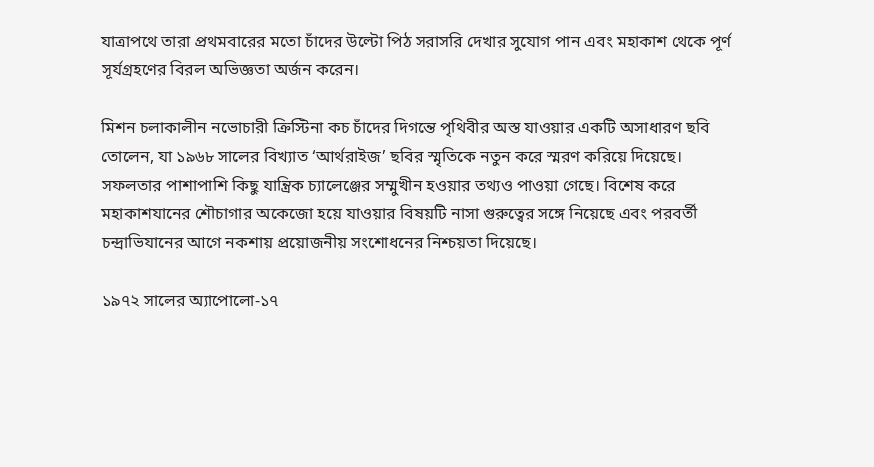যাত্রাপথে তারা প্রথমবারের মতো চাঁদের উল্টো পিঠ সরাসরি দেখার সুযোগ পান এবং মহাকাশ থেকে পূর্ণ সূর্যগ্রহণের বিরল অভিজ্ঞতা অর্জন করেন।

মিশন চলাকালীন নভোচারী ক্রিস্টিনা কচ চাঁদের দিগন্তে পৃথিবীর অস্ত যাওয়ার একটি অসাধারণ ছবি তোলেন, যা ১৯৬৮ সালের বিখ্যাত ‘আর্থরাইজ’ ছবির স্মৃতিকে নতুন করে স্মরণ করিয়ে দিয়েছে। সফলতার পাশাপাশি কিছু যান্ত্রিক চ্যালেঞ্জের সম্মুখীন হওয়ার তথ্যও পাওয়া গেছে। বিশেষ করে মহাকাশযানের শৌচাগার অকেজো হয়ে যাওয়ার বিষয়টি নাসা গুরুত্বের সঙ্গে নিয়েছে এবং পরবর্তী চন্দ্রাভিযানের আগে নকশায় প্রয়োজনীয় সংশোধনের নিশ্চয়তা দিয়েছে।

১৯৭২ সালের অ্যাপোলো-১৭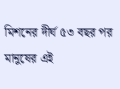মিশনের দীর্ঘ ৫৩ বছর পর মানুষের এই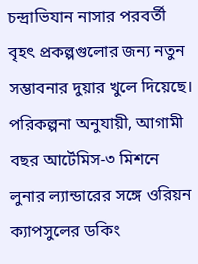চন্দ্রাভিযান নাসার পরবর্তী বৃহৎ প্রকল্পগুলোর জন্য নতুন সম্ভাবনার দুয়ার খুলে দিয়েছে। পরিকল্পনা অনুযায়ী, আগামী বছর আর্টেমিস-৩ মিশনে লুনার ল্যান্ডারের সঙ্গে ওরিয়ন ক্যাপসুলের ডকিং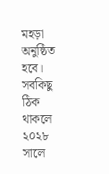মহড়া অনুষ্ঠিত হবে। সবকিছু ঠিক থাকলে ২০২৮ সালে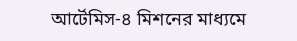আর্টেমিস-৪ মিশনের মাধ্যমে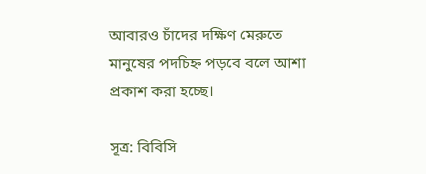আবারও চাঁদের দক্ষিণ মেরুতে মানুষের পদচিহ্ন পড়বে বলে আশা প্রকাশ করা হচ্ছে।

সূত্র: বিবিসি